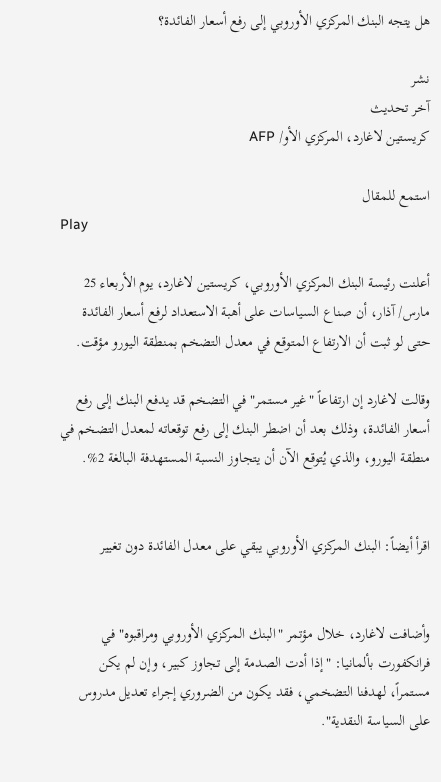هل يتجه البنك المركزي الأوروبي إلى رفع أسعار الفائدة؟

نشر
آخر تحديث
كريستين لاغارد، المركزي الأو/ AFP

استمع للمقال
Play

أعلنت رئيسة البنك المركزي الأوروبي، كريستين لاغارد، يوم الأربعاء 25 مارس/ آذار، أن صناع السياسات على أهبة الاستعداد لرفع أسعار الفائدة حتى لو ثبت أن الارتفاع المتوقع في معدل التضخم بمنطقة اليورو مؤقت.

وقالت لاغارد إن ارتفاعاً "غير مستمر" في التضخم قد يدفع البنك إلى رفع أسعار الفائدة، وذلك بعد أن اضطر البنك إلى رفع توقعاته لمعدل التضخم في منطقة اليورو، والذي يُتوقع الآن أن يتجاوز النسبة المستهدفة البالغة 2%.


اقرأ أيضاً: البنك المركزي الأوروبي يبقي على معدل الفائدة دون تغيير


وأضافت لاغارد، خلال مؤتمر "البنك المركزي الأوروبي ومراقبوه" في فرانكفورت بألمانيا: "إذا أدت الصدمة إلى تجاوز كبير، وإن لم يكن مستمراً، لهدفنا التضخمي، فقد يكون من الضروري إجراء تعديل مدروس على السياسة النقدية".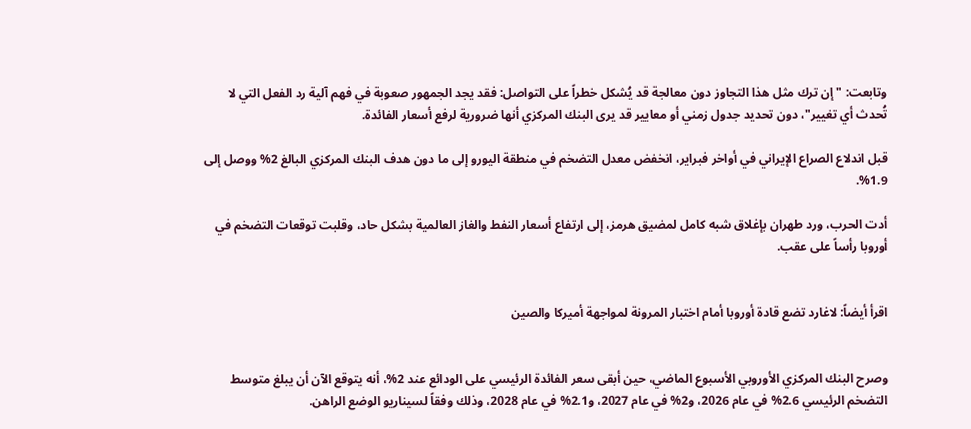وتابعت: "إن ترك مثل هذا التجاوز دون معالجة قد يُشكل خطراً على التواصل: فقد يجد الجمهور صعوبة في فهم آلية رد الفعل التي لا تُحدث أي تغيير"، دون تحديد جدول زمني أو معايير قد يرى البنك المركزي أنها ضرورية لرفع أسعار الفائدة.

قبل اندلاع الصراع الإيراني في أواخر فبراير، انخفض معدل التضخم في منطقة اليورو إلى ما دون هدف البنك المركزي البالغ 2% ووصل إلى 1.9%.

أدت الحرب، ورد طهران بإغلاق شبه كامل لمضيق هرمز، إلى ارتفاع أسعار النفط والغاز العالمية بشكل حاد، وقلبت توقعات التضخم في أوروبا رأساً على عقب.


اقرأ أيضاً: لاغارد تضع قادة أوروبا أمام اختبار المرونة لمواجهة أميركا والصين


وصرح البنك المركزي الأوروبي الأسبوع الماضي، حين أبقى سعر الفائدة الرئيسي على الودائع عند 2%، أنه يتوقع الآن أن يبلغ متوسط التضخم الرئيسي 2.6% في عام 2026، و2% في عام 2027، و2.1% في عام 2028، وذلك وفقاً لسيناريو الوضع الراهن.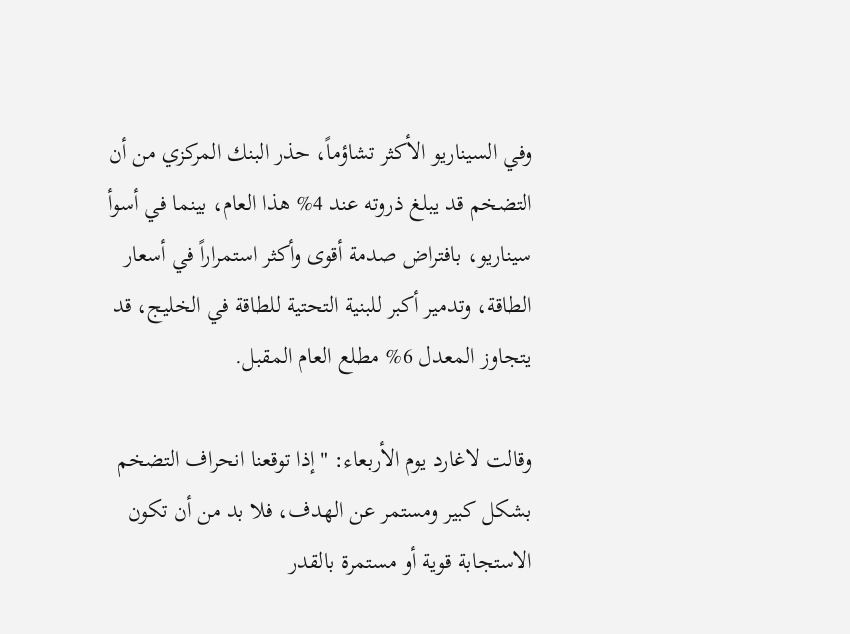وفي السيناريو الأكثر تشاؤماً، حذر البنك المركزي من أن التضخم قد يبلغ ذروته عند 4% هذا العام، بينما في أسوأ سيناريو، بافتراض صدمة أقوى وأكثر استمراراً في أسعار الطاقة، وتدمير أكبر للبنية التحتية للطاقة في الخليج، قد يتجاوز المعدل 6% مطلع العام المقبل.

وقالت لاغارد يوم الأربعاء: "إذا توقعنا انحراف التضخم بشكل كبير ومستمر عن الهدف، فلا بد من أن تكون الاستجابة قوية أو مستمرة بالقدر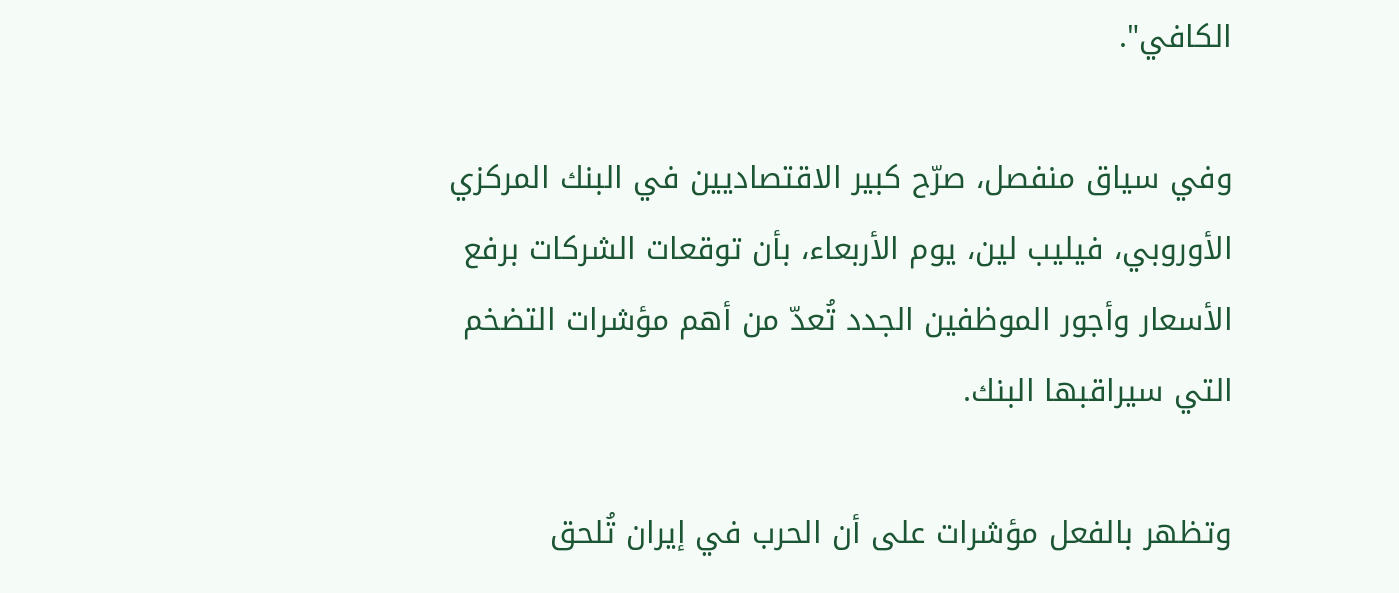الكافي".

وفي سياق منفصل، صرّح كبير الاقتصاديين في البنك المركزي الأوروبي، فيليب لين، يوم الأربعاء، بأن توقعات الشركات برفع الأسعار وأجور الموظفين الجدد تُعدّ من أهم مؤشرات التضخم التي سيراقبها البنك.

وتظهر بالفعل مؤشرات على أن الحرب في إيران تُلحق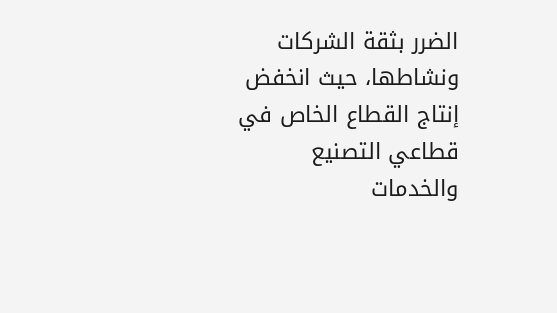الضرر بثقة الشركات ونشاطها، حيث انخفض إنتاج القطاع الخاص في قطاعي التصنيع والخدمات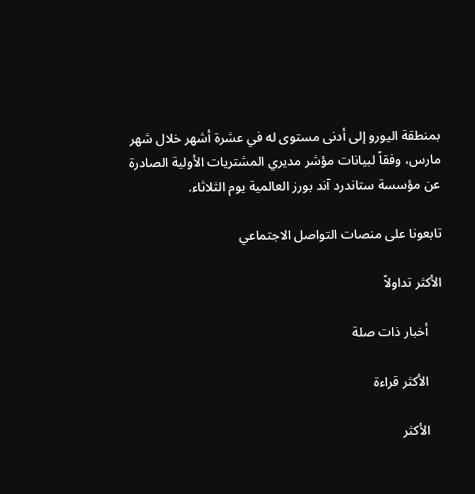بمنطقة اليورو إلى أدنى مستوى له في عشرة أشهر خلال شهر مارس، وفقاً لبيانات مؤشر مديري المشتريات الأولية الصادرة عن مؤسسة ستاندرد آند بورز العالمية يوم الثلاثاء.

تابعونا على منصات التواصل الاجتماعي

الأكثر تداولاً

    أخبار ذات صلة

    الأكثر قراءة

    الأكثر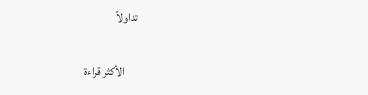تداولاً

      الأكثر قراءة